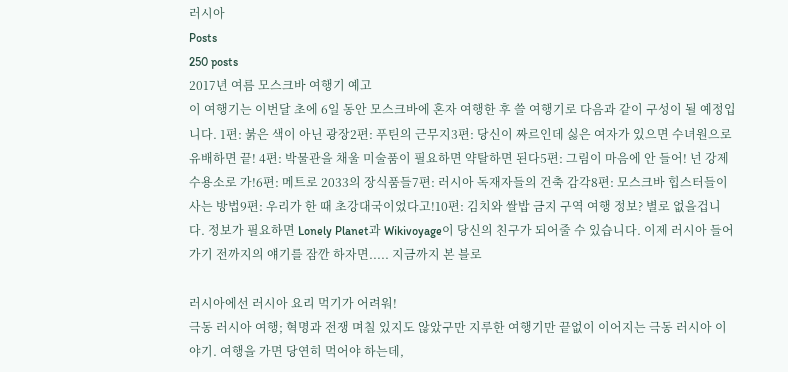러시아
Posts
250 posts
2017년 여름 모스크바 여행기 예고
이 여행기는 이번달 초에 6일 동안 모스크바에 혼자 여행한 후 쓸 여행기로 다음과 같이 구성이 될 예정입니다. 1편: 붉은 색이 아닌 광장2편: 푸틴의 근무지3편: 당신이 짜르인데 싫은 여자가 있으면 수녀원으로 유배하면 끝! 4편: 박물관을 채울 미술품이 필요하면 약탈하면 된다5편: 그림이 마음에 안 들어! 넌 강제 수용소로 가!6편: 메트로 2033의 장식품들7편: 러시아 독재자들의 건축 감각8편: 모스크바 힙스터들이 사는 방법9편: 우리가 한 때 초강대국이었다고!10편: 김치와 쌀밥 금지 구역 여행 정보? 별로 없을겁니다. 정보가 필요하면 Lonely Planet과 Wikivoyage이 당신의 친구가 되어줄 수 있습니다. 이제 러시아 들어가기 전까지의 얘기를 잠깐 하자면..... 지금까지 본 블로

러시아에선 러시아 요리 먹기가 어려워!
극동 러시아 여행; 혁명과 전쟁 며칠 있지도 않았구만 지루한 여행기만 끝없이 이어지는 극동 러시아 이야기. 여행을 가면 당연히 먹어야 하는데,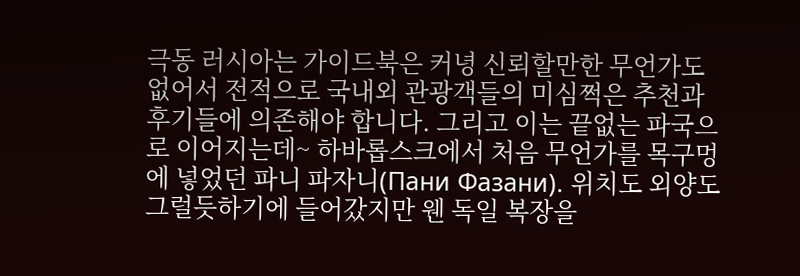극동 러시아는 가이드북은 커녕 신뢰할만한 무언가도 없어서 전적으로 국내외 관광객들의 미심쩍은 추천과 후기들에 의존해야 합니다. 그리고 이는 끝없는 파국으로 이어지는데~ 하바롭스크에서 처음 무언가를 목구멍에 넣었던 파니 파자니(Пани Фазани). 위치도 외양도 그럴듯하기에 들어갔지만 웬 독일 복장을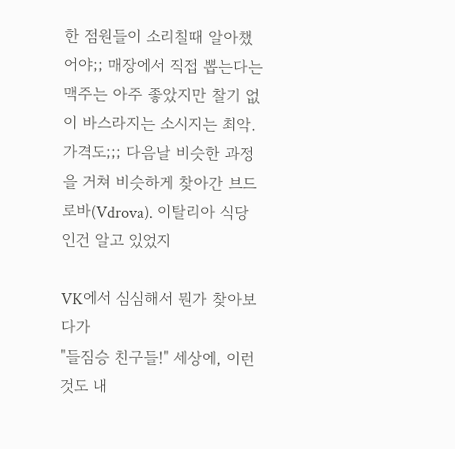한 점원들이 소리칠때 알아챘어야;; 매장에서 직접 뽑는다는 맥주는 아주 좋았지만 찰기 없이 바스라지는 소시지는 최악. 가격도;;; 다음날 비슷한 과정을 거쳐 비슷하게 찾아간 브드로바(Vdrova). 이탈리아 식당인건 알고 있었지

VK에서 심심해서 뭔가 찾아보다가
"들짐승 친구들!" 세상에, 이런것도 내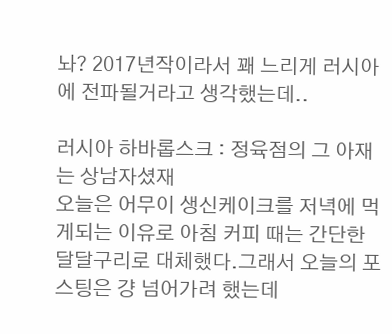놔? 2017년작이라서 꽤 느리게 러시아에 전파될거라고 생각했는데..

러시아 하바롭스크 : 정육점의 그 아재는 상남자셨재
오늘은 어무이 생신케이크를 저녁에 먹게되는 이유로 아침 커피 때는 간단한 달달구리로 대체했다.그래서 오늘의 포스팅은 걍 넘어가려 했는데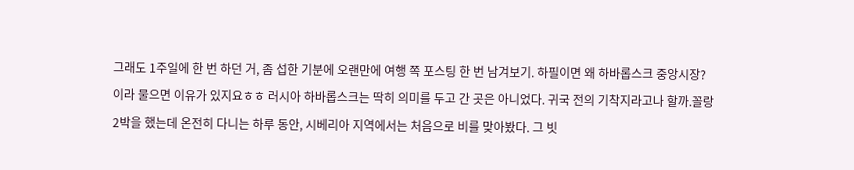그래도 1주일에 한 번 하던 거, 좀 섭한 기분에 오랜만에 여행 쪽 포스팅 한 번 남겨보기. 하필이면 왜 하바롭스크 중앙시장? 이라 물으면 이유가 있지요ㅎㅎ 러시아 하바롭스크는 딱히 의미를 두고 간 곳은 아니었다. 귀국 전의 기착지라고나 할까.꼴랑 2박을 했는데 온전히 다니는 하루 동안, 시베리아 지역에서는 처음으로 비를 맞아봤다. 그 빗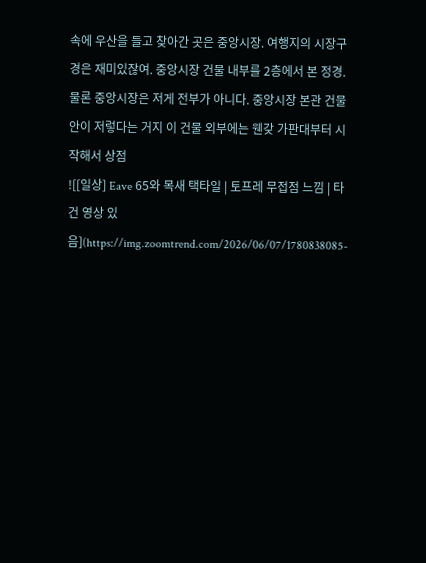속에 우산을 들고 찾아간 곳은 중앙시장. 여행지의 시장구경은 재미있잖여. 중앙시장 건물 내부를 2층에서 본 정경.물론 중앙시장은 저게 전부가 아니다. 중앙시장 본관 건물 안이 저렇다는 거지 이 건물 외부에는 웬갖 가판대부터 시작해서 상점
![[일상] Eave 65와 목새 택타일 | 토프레 무접점 느낌 | 타건 영상 있음](https://img.zoomtrend.com/2026/06/07/1780838085-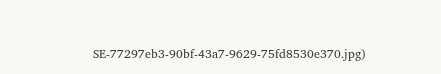SE-77297eb3-90bf-43a7-9629-75fd8530e370.jpg)